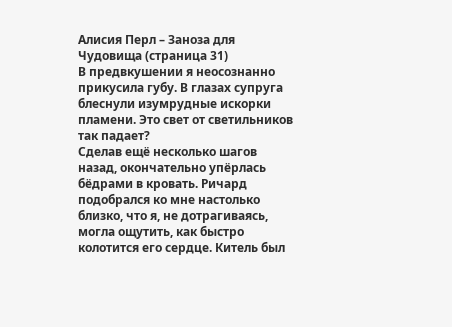Алисия Перл – Заноза для Чудовища (страница 31)
В предвкушении я неосознанно прикусила губу. В глазах супруга блеснули изумрудные искорки пламени. Это свет от светильников так падает?
Сделав ещё несколько шагов назад, окончательно упёрлась бёдрами в кровать. Ричард подобрался ко мне настолько близко, что я, не дотрагиваясь, могла ощутить, как быстро колотится его сердце. Китель был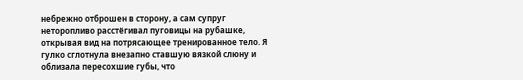небрежно отброшен в сторону, а сам супруг неторопливо расстёгивал пуговицы на рубашке, открывая вид на потрясающее тренированное тело. Я гулко сглотнула внезапно ставшую вязкой слюну и облизала пересохшие губы, что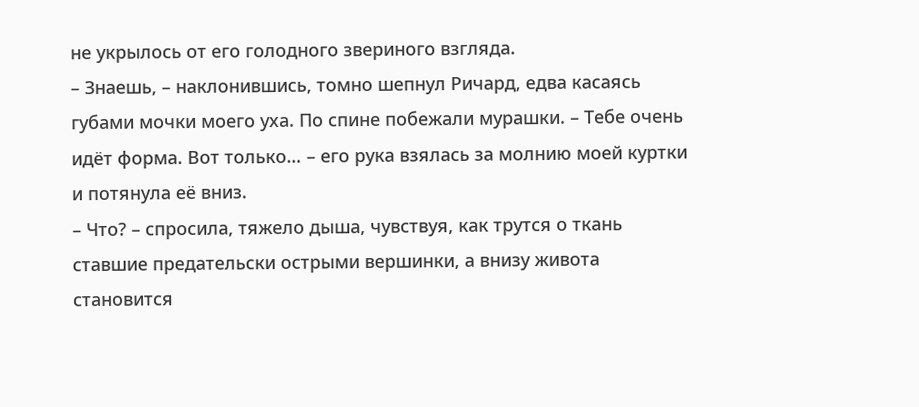не укрылось от его голодного звериного взгляда.
– Знаешь, – наклонившись, томно шепнул Ричард, едва касаясь губами мочки моего уха. По спине побежали мурашки. – Тебе очень идёт форма. Вот только… – его рука взялась за молнию моей куртки и потянула её вниз.
– Что? – спросила, тяжело дыша, чувствуя, как трутся о ткань ставшие предательски острыми вершинки, а внизу живота становится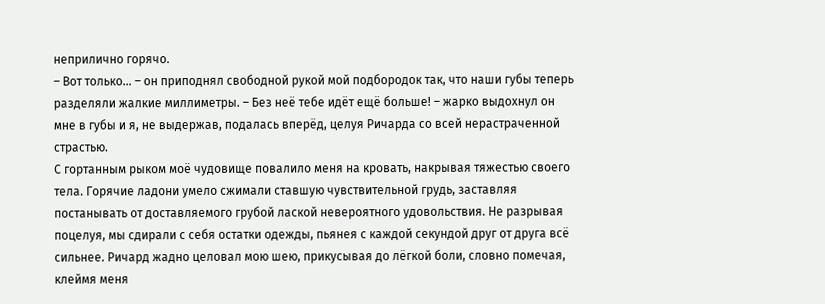неприлично горячо.
– Вот только… – он приподнял свободной рукой мой подбородок так, что наши губы теперь разделяли жалкие миллиметры. – Без неё тебе идёт ещё больше! – жарко выдохнул он мне в губы и я, не выдержав, подалась вперёд, целуя Ричарда со всей нерастраченной страстью.
С гортанным рыком моё чудовище повалило меня на кровать, накрывая тяжестью своего тела. Горячие ладони умело сжимали ставшую чувствительной грудь, заставляя постанывать от доставляемого грубой лаской невероятного удовольствия. Не разрывая поцелуя, мы сдирали с себя остатки одежды, пьянея с каждой секундой друг от друга всё сильнее. Ричард жадно целовал мою шею, прикусывая до лёгкой боли, словно помечая, клеймя меня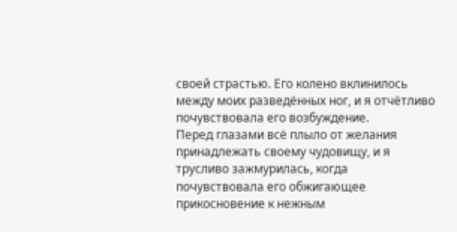своей страстью. Его колено вклинилось между моих разведённых ног, и я отчётливо почувствовала его возбуждение.
Перед глазами всё плыло от желания принадлежать своему чудовищу, и я трусливо зажмурилась, когда почувствовала его обжигающее прикосновение к нежным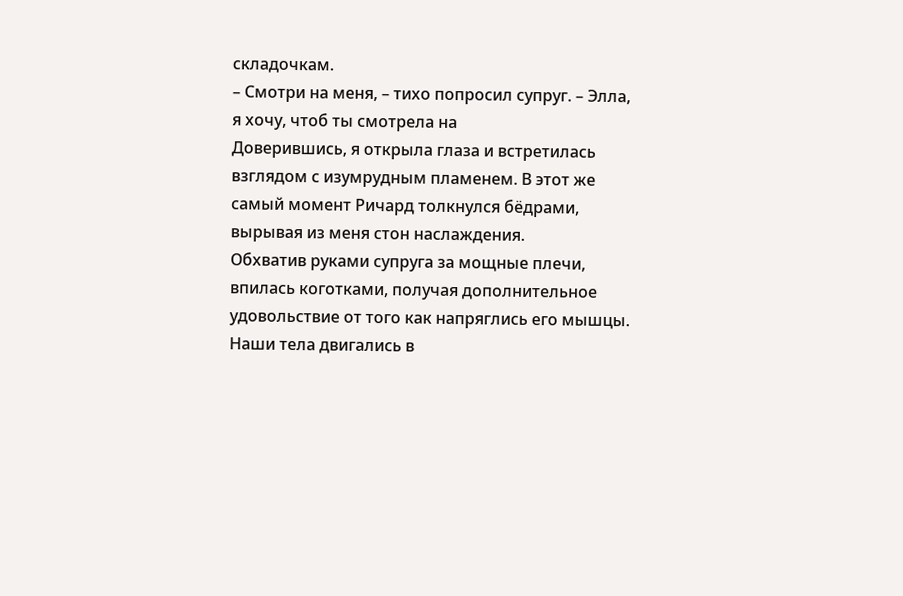складочкам.
– Смотри на меня, – тихо попросил супруг. – Элла, я хочу, чтоб ты смотрела на
Доверившись, я открыла глаза и встретилась взглядом с изумрудным пламенем. В этот же самый момент Ричард толкнулся бёдрами, вырывая из меня стон наслаждения.
Обхватив руками супруга за мощные плечи, впилась коготками, получая дополнительное удовольствие от того как напряглись его мышцы. Наши тела двигались в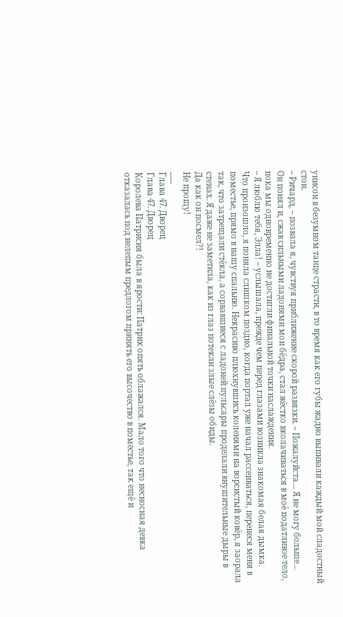унисон в безумном танце страсти, в то время как его губы жадно выпивали каждый мой сладостный стон.
– Ричард, – позвала я, чувствуя приближение скорой развязки. – Пожалуйста… Я не могу больше…
Он понял и, сжав сильными ладонями мои бёдра, стал жёстко вколачиваться в моё податливое тело, пока мы одновременно не достигли финальной точки наслаждения.
– Я люблю тебя, Элла! – услышала, прежде чем перед глазами возникла знакомая белая дымка.
Что произошло, я поняла слишком поздно, когда портал уже начал рассеиваться, перенеся меня в поместье, прямо в нашу спальню. Некрасиво плюхнувшись коленями на ворсистый ковёр, я заорала так, что затрещали стёкла, а сорвавшиеся с ладоней пульсары проделали внушительные дыры в стенах. Я даже не заметила, как из глаз потекли злые слёзы обиды.
Да как он посмел?!
Не прощу!
___
Глава 47. Дворец
Глава 47. Дворец
Королева Патрисия была в ярости: Патрик опять облажался. Мало того что несносная девка отказалась под нелепым предлогом принять его высочество в поместье, так ещё и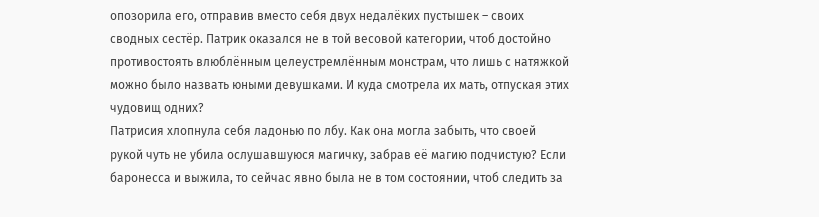опозорила его, отправив вместо себя двух недалёких пустышек – своих сводных сестёр. Патрик оказался не в той весовой категории, чтоб достойно противостоять влюблённым целеустремлённым монстрам, что лишь с натяжкой можно было назвать юными девушками. И куда смотрела их мать, отпуская этих чудовищ одних?
Патрисия хлопнула себя ладонью по лбу. Как она могла забыть, что своей рукой чуть не убила ослушавшуюся магичку, забрав её магию подчистую? Если баронесса и выжила, то сейчас явно была не в том состоянии, чтоб следить за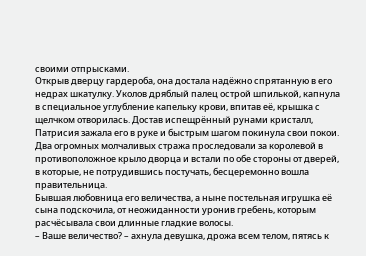своими отпрысками.
Открыв дверцу гардероба, она достала надёжно спрятанную в его недрах шкатулку. Уколов дряблый палец острой шпилькой, капнула в специальное углубление капельку крови, впитав её, крышка с щелчком отворилась. Достав испещрённый рунами кристалл, Патрисия зажала его в руке и быстрым шагом покинула свои покои. Два огромных молчаливых стража проследовали за королевой в противоположное крыло дворца и встали по обе стороны от дверей, в которые, не потрудившись постучать, бесцеремонно вошла правительница.
Бывшая любовница его величества, а ныне постельная игрушка её сына подскочила, от неожиданности уронив гребень, которым расчёсывала свои длинные гладкие волосы.
– Ваше величество? – ахнула девушка, дрожа всем телом, пятясь к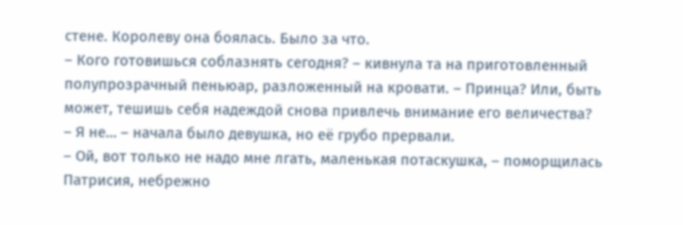стене. Королеву она боялась. Было за что.
– Кого готовишься соблазнять сегодня? – кивнула та на приготовленный полупрозрачный пеньюар, разложенный на кровати. – Принца? Или, быть может, тешишь себя надеждой снова привлечь внимание его величества?
– Я не… – начала было девушка, но её грубо прервали.
– Ой, вот только не надо мне лгать, маленькая потаскушка, – поморщилась Патрисия, небрежно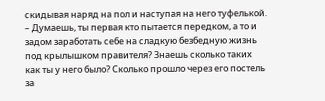скидывая наряд на пол и наступая на него туфелькой. – Думаешь, ты первая кто пытается передком, а то и задом заработать себе на сладкую безбедную жизнь под крылышком правителя? Знаешь сколько таких как ты у него было? Сколько прошло через его постель за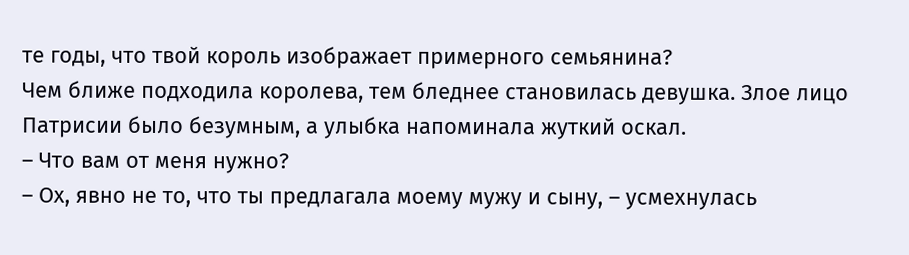те годы, что твой король изображает примерного семьянина?
Чем ближе подходила королева, тем бледнее становилась девушка. Злое лицо Патрисии было безумным, а улыбка напоминала жуткий оскал.
– Что вам от меня нужно?
– Ох, явно не то, что ты предлагала моему мужу и сыну, – усмехнулась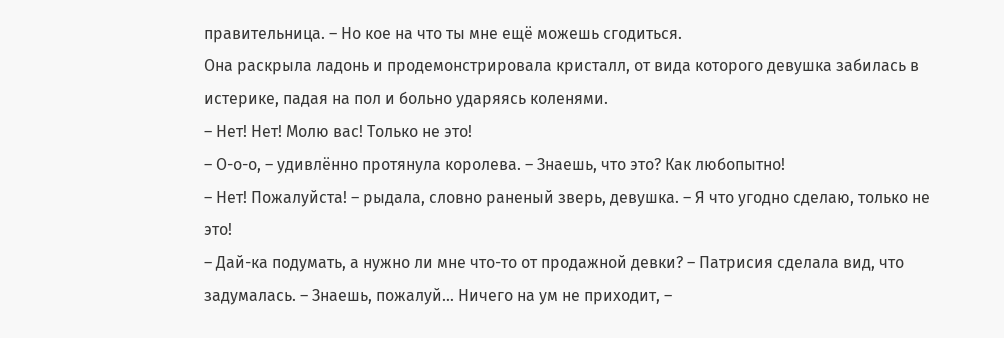правительница. – Но кое на что ты мне ещё можешь сгодиться.
Она раскрыла ладонь и продемонстрировала кристалл, от вида которого девушка забилась в истерике, падая на пол и больно ударяясь коленями.
– Нет! Нет! Молю вас! Только не это!
– О-о-о, – удивлённо протянула королева. – Знаешь, что это? Как любопытно!
– Нет! Пожалуйста! – рыдала, словно раненый зверь, девушка. – Я что угодно сделаю, только не это!
– Дай-ка подумать, а нужно ли мне что-то от продажной девки? – Патрисия сделала вид, что задумалась. – Знаешь, пожалуй… Ничего на ум не приходит, –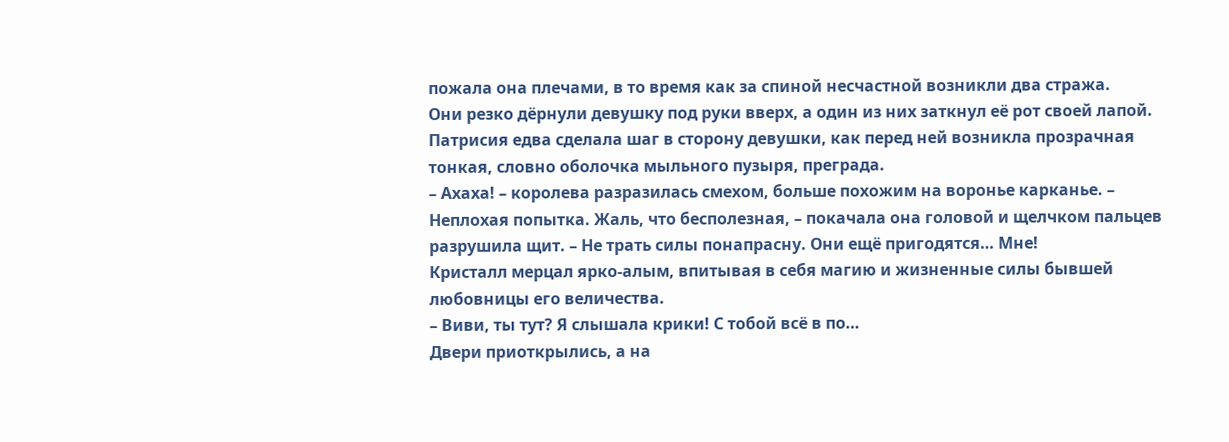пожала она плечами, в то время как за спиной несчастной возникли два стража.
Они резко дёрнули девушку под руки вверх, а один из них заткнул её рот своей лапой. Патрисия едва сделала шаг в сторону девушки, как перед ней возникла прозрачная тонкая, словно оболочка мыльного пузыря, преграда.
– Ахаха! – королева разразилась смехом, больше похожим на воронье карканье. – Неплохая попытка. Жаль, что бесполезная, – покачала она головой и щелчком пальцев разрушила щит. – Не трать силы понапрасну. Они ещё пригодятся… Мне!
Кристалл мерцал ярко-алым, впитывая в себя магию и жизненные силы бывшей любовницы его величества.
– Виви, ты тут? Я слышала крики! С тобой всё в по…
Двери приоткрылись, а на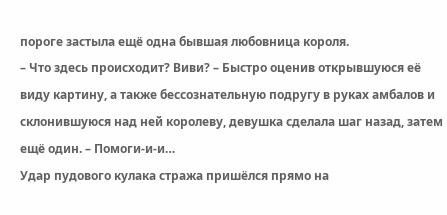пороге застыла ещё одна бывшая любовница короля.
– Что здесь происходит? Виви? – Быстро оценив открывшуюся её виду картину, а также бессознательную подругу в руках амбалов и склонившуюся над ней королеву, девушка сделала шаг назад, затем ещё один. – Помоги-и-и…
Удар пудового кулака стража пришёлся прямо на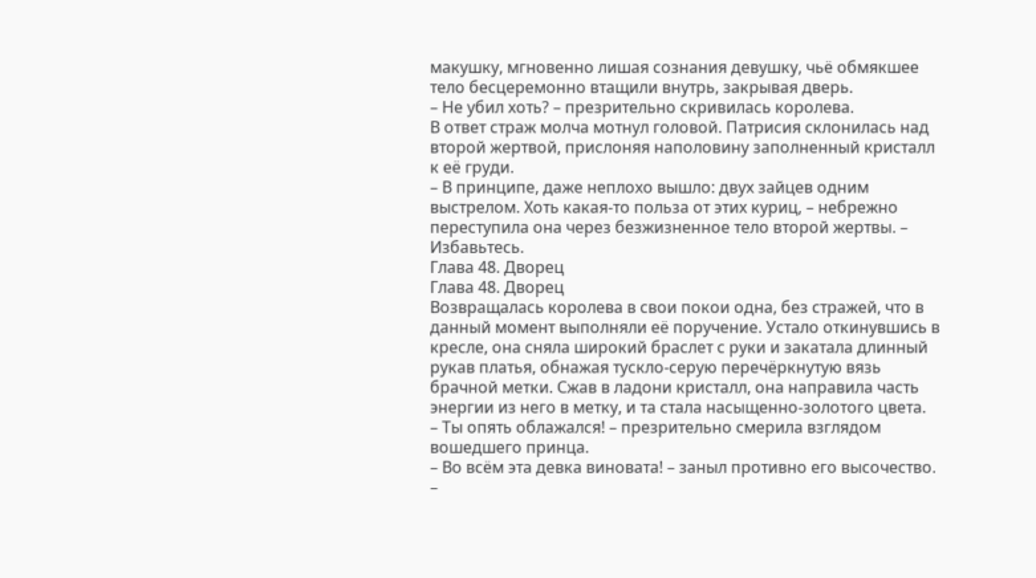макушку, мгновенно лишая сознания девушку, чьё обмякшее тело бесцеремонно втащили внутрь, закрывая дверь.
– Не убил хоть? – презрительно скривилась королева.
В ответ страж молча мотнул головой. Патрисия склонилась над второй жертвой, прислоняя наполовину заполненный кристалл к её груди.
– В принципе, даже неплохо вышло: двух зайцев одним выстрелом. Хоть какая-то польза от этих куриц, – небрежно переступила она через безжизненное тело второй жертвы. – Избавьтесь.
Глава 48. Дворец
Глава 48. Дворец
Возвращалась королева в свои покои одна, без стражей, что в данный момент выполняли её поручение. Устало откинувшись в кресле, она сняла широкий браслет с руки и закатала длинный рукав платья, обнажая тускло-серую перечёркнутую вязь брачной метки. Сжав в ладони кристалл, она направила часть энергии из него в метку, и та стала насыщенно-золотого цвета.
– Ты опять облажался! – презрительно смерила взглядом вошедшего принца.
– Во всём эта девка виновата! – заныл противно его высочество. –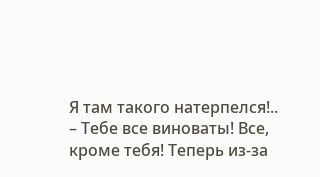Я там такого натерпелся!..
– Тебе все виноваты! Все, кроме тебя! Теперь из-за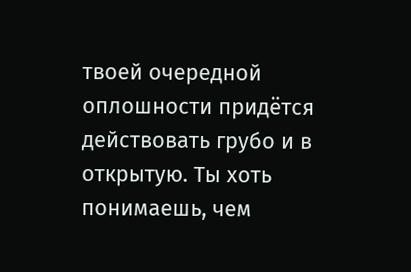твоей очередной оплошности придётся действовать грубо и в открытую. Ты хоть понимаешь, чем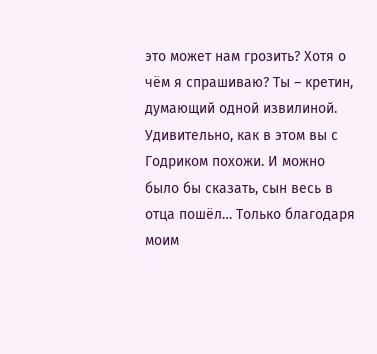это может нам грозить? Хотя о чём я спрашиваю? Ты – кретин, думающий одной извилиной. Удивительно, как в этом вы с Годриком похожи. И можно было бы сказать, сын весь в отца пошёл… Только благодаря моим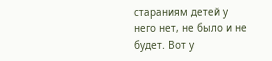стараниям детей у него нет, не было и не будет. Вот у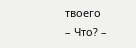твоего
– Что? –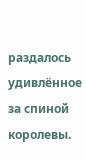раздалось удивлённое за спиной королевы.